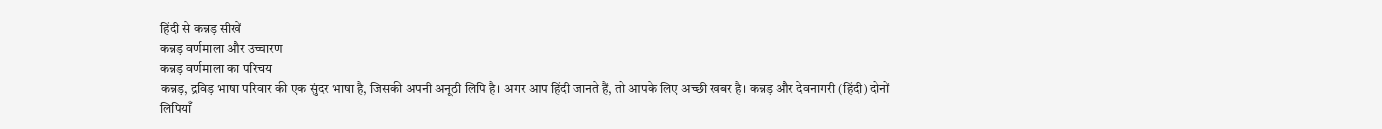हिंदी से कन्नड़ सीखें
कन्नड़ वर्णमाला और उच्चारण
कन्नड़ वर्णमाला का परिचय
कन्नड़, द्रविड़ भाषा परिवार की एक सुंदर भाषा है, जिसकी अपनी अनूठी लिपि है। अगर आप हिंदी जानते हैं, तो आपके लिए अच्छी खबर है। कन्नड़ और देवनागरी (हिंदी) दोनों लिपियाँ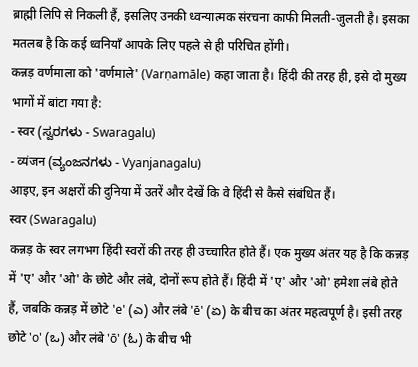ब्राह्मी लिपि से निकली हैं, इसलिए उनकी ध्वन्यात्मक संरचना काफी मिलती-जुलती है। इसका मतलब है कि कई ध्वनियाँ आपके लिए पहले से ही परिचित होंगी।
कन्नड़ वर्णमाला को 'वर्णमाले' (Varṇamāle) कहा जाता है। हिंदी की तरह ही, इसे दो मुख्य भागों में बांटा गया है:
- स्वर (ಸ್ವರಗಳು - Swaragalu)
- व्यंजन (ವ್ಯಂಜನಗಳು - Vyanjanagalu)
आइए, इन अक्षरों की दुनिया में उतरें और देखें कि वे हिंदी से कैसे संबंधित हैं।
स्वर (Swaragalu)
कन्नड़ के स्वर लगभग हिंदी स्वरों की तरह ही उच्चारित होते हैं। एक मुख्य अंतर यह है कि कन्नड़ में 'ए' और 'ओ' के छोटे और लंबे, दोनों रूप होते हैं। हिंदी में 'ए' और 'ओ' हमेशा लंबे होते हैं, जबकि कन्नड़ में छोटे 'e' (ಎ) और लंबे 'ē' (ಏ) के बीच का अंतर महत्वपूर्ण है। इसी तरह छोटे 'o' (ಒ) और लंबे 'ō' (ಓ) के बीच भी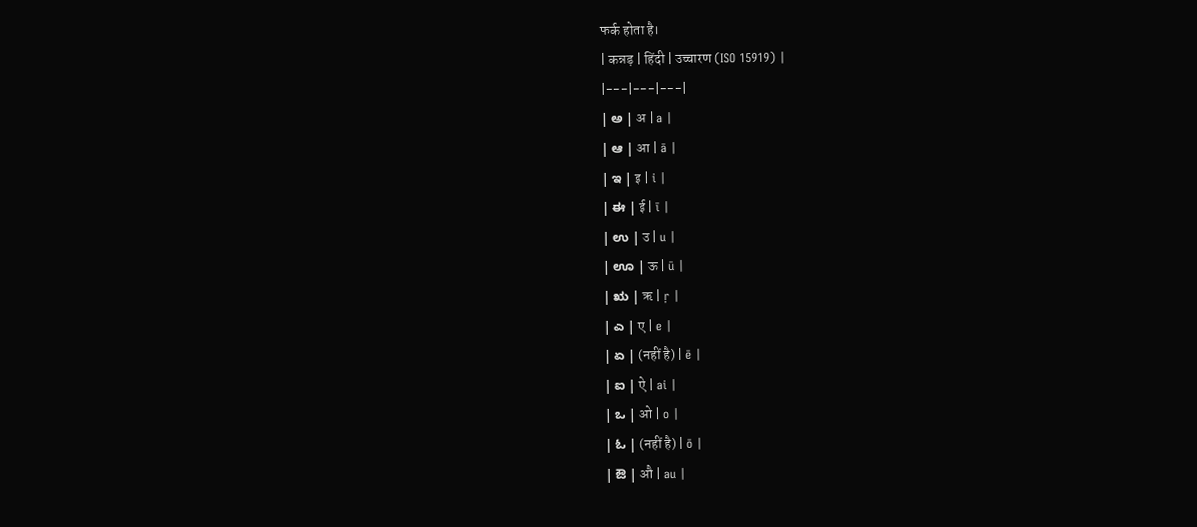फर्क होता है।
| कन्नड़ | हिंदी | उच्चारण (ISO 15919) |
|---|---|---|
| ಅ | अ | a |
| ಆ | आ | ā |
| ಇ | इ | i |
| ಈ | ई | ī |
| ಉ | उ | u |
| ಊ | ऊ | ū |
| ಋ | ऋ | ṛ |
| ಎ | ए | e |
| ಏ | (नहीं है) | ē |
| ಐ | ऐ | ai |
| ಒ | ओ | o |
| ಓ | (नहीं है) | ō |
| ಔ | औ | au |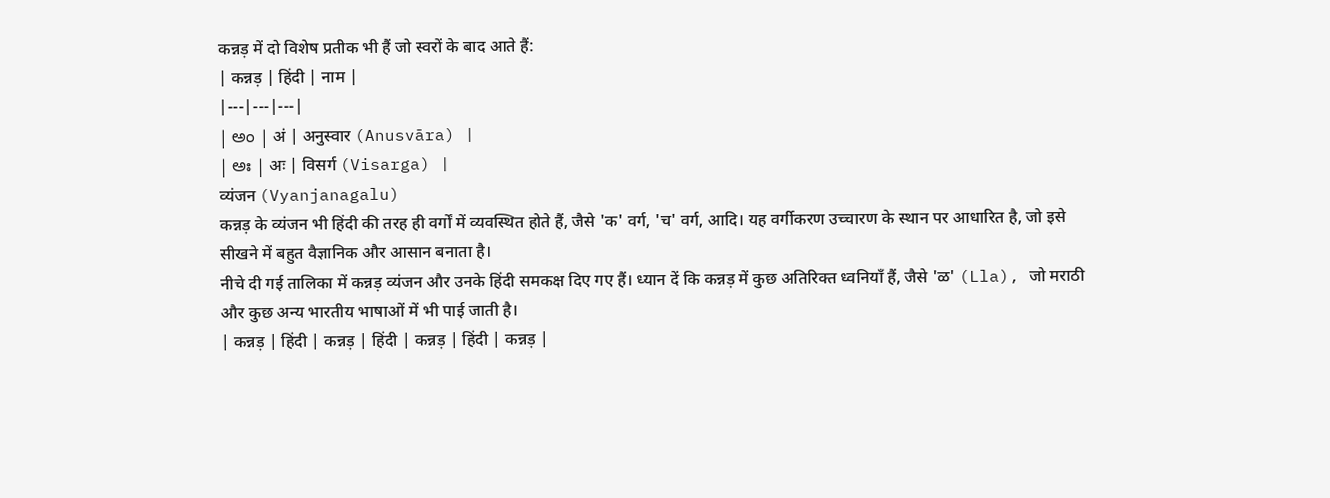कन्नड़ में दो विशेष प्रतीक भी हैं जो स्वरों के बाद आते हैं:
| कन्नड़ | हिंदी | नाम |
|---|---|---|
| ಅಂ | अं | अनुस्वार (Anusvāra) |
| ಅಃ | अः | विसर्ग (Visarga) |
व्यंजन (Vyanjanagalu)
कन्नड़ के व्यंजन भी हिंदी की तरह ही वर्गों में व्यवस्थित होते हैं, जैसे 'क' वर्ग, 'च' वर्ग, आदि। यह वर्गीकरण उच्चारण के स्थान पर आधारित है, जो इसे सीखने में बहुत वैज्ञानिक और आसान बनाता है।
नीचे दी गई तालिका में कन्नड़ व्यंजन और उनके हिंदी समकक्ष दिए गए हैं। ध्यान दें कि कन्नड़ में कुछ अतिरिक्त ध्वनियाँ हैं, जैसे 'ळ' (Lla), जो मराठी और कुछ अन्य भारतीय भाषाओं में भी पाई जाती है।
| कन्नड़ | हिंदी | कन्नड़ | हिंदी | कन्नड़ | हिंदी | कन्नड़ |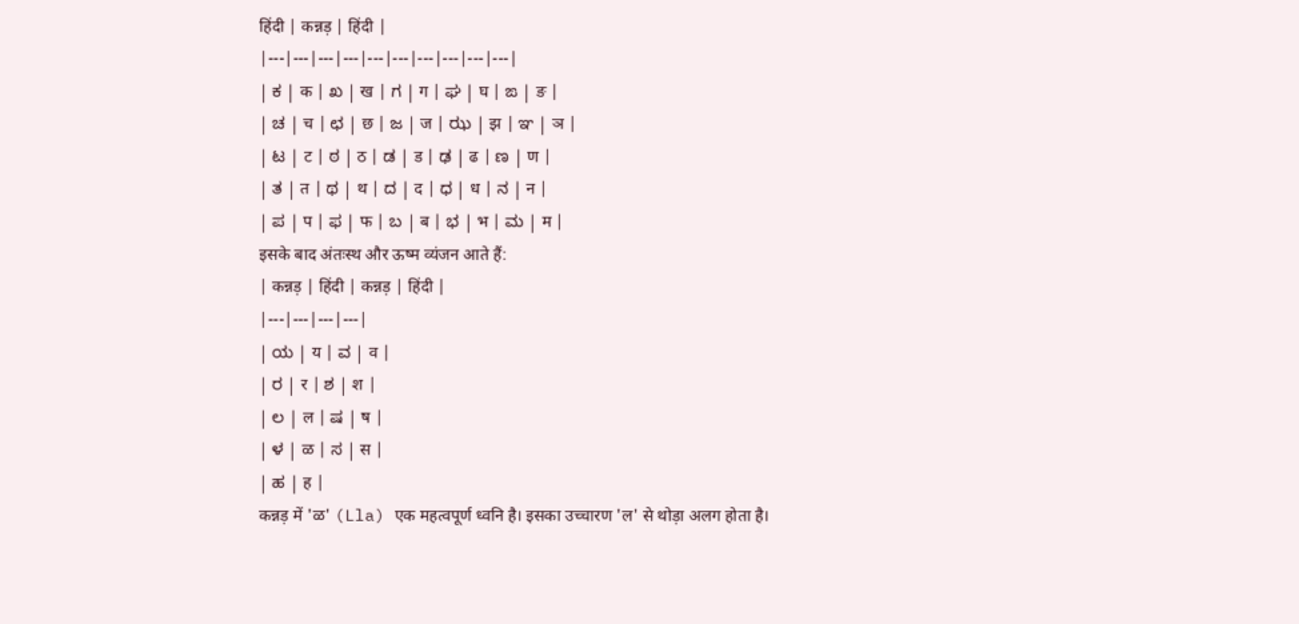हिंदी | कन्नड़ | हिंदी |
|---|---|---|---|---|---|---|---|---|---|
| ಕ | क | ಖ | ख | ಗ | ग | ಘ | घ | ಙ | ङ |
| ಚ | च | ಛ | छ | ಜ | ज | ಝ | झ | ಞ | ञ |
| ಟ | ट | ಠ | ठ | ಡ | ड | ಢ | ढ | ಣ | ण |
| ತ | त | ಥ | थ | ದ | द | ಧ | ध | ನ | न |
| ಪ | प | ಫ | फ | ಬ | ब | ಭ | भ | ಮ | म |
इसके बाद अंतःस्थ और ऊष्म व्यंजन आते हैं:
| कन्नड़ | हिंदी | कन्नड़ | हिंदी |
|---|---|---|---|
| ಯ | य | ವ | व |
| ರ | र | ಶ | श |
| ಲ | ल | ಷ | ष |
| ಳ | ळ | ಸ | स |
| ಹ | ह |
कन्नड़ में 'ळ' (Lla) एक महत्वपूर्ण ध्वनि है। इसका उच्चारण 'ल' से थोड़ा अलग होता है।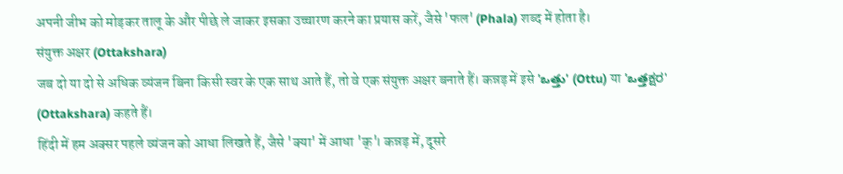अपनी जीभ को मोड़कर तालू के और पीछे ले जाकर इसका उच्चारण करने का प्रयास करें, जैसे 'फल' (Phala) शब्द में होता है।
संयुक्त अक्षर (Ottakshara)
जब दो या दो से अधिक व्यंजन बिना किसी स्वर के एक साथ आते हैं, तो वे एक संयुक्त अक्षर बनाते हैं। कन्नड़ में इसे 'ఒత్తు' (Ottu) या 'ఒత్తಕ್ಷರ' (Ottakshara) कहते हैं।
हिंदी में हम अक्सर पहले व्यंजन को आधा लिखते हैं, जैसे 'क्या' में आधा 'क्'। कन्नड़ में, दूसरे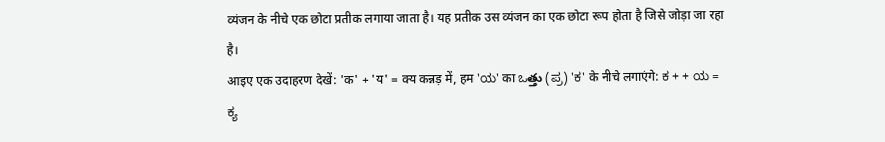व्यंजन के नीचे एक छोटा प्रतीक लगाया जाता है। यह प्रतीक उस व्यंजन का एक छोटा रूप होता है जिसे जोड़ा जा रहा है।
आइए एक उदाहरण देखें: 'क' + 'य' = क्य कन्नड़ में, हम 'ಯ' का ಒత్తు (ಪ್ರ) 'ಕ' के नीचे लगाएंगे: ಕ + + ಯ = ಕ್ಯ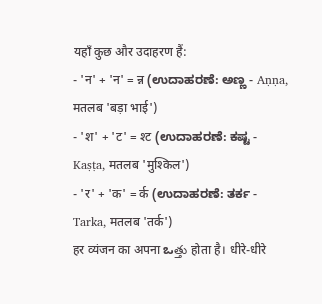यहाँ कुछ और उदाहरण हैं:
- 'न' + 'न' = न्न (ಉದಾಹರಣೆ: ಅಣ್ಣ - Aṇṇa, मतलब 'बड़ा भाई')
- 'श' + 'ट' = श्ट (ಉದಾಹರಣೆ: ಕಷ್ಟ - Kaṣṭa, मतलब 'मुश्किल')
- 'र' + 'क' = र्क (ಉದಾಹರಣೆ: ತರ್ಕ - Tarka, मतलब 'तर्क')
हर व्यंजन का अपना ಒత్తు होता है। धीरे-धीरे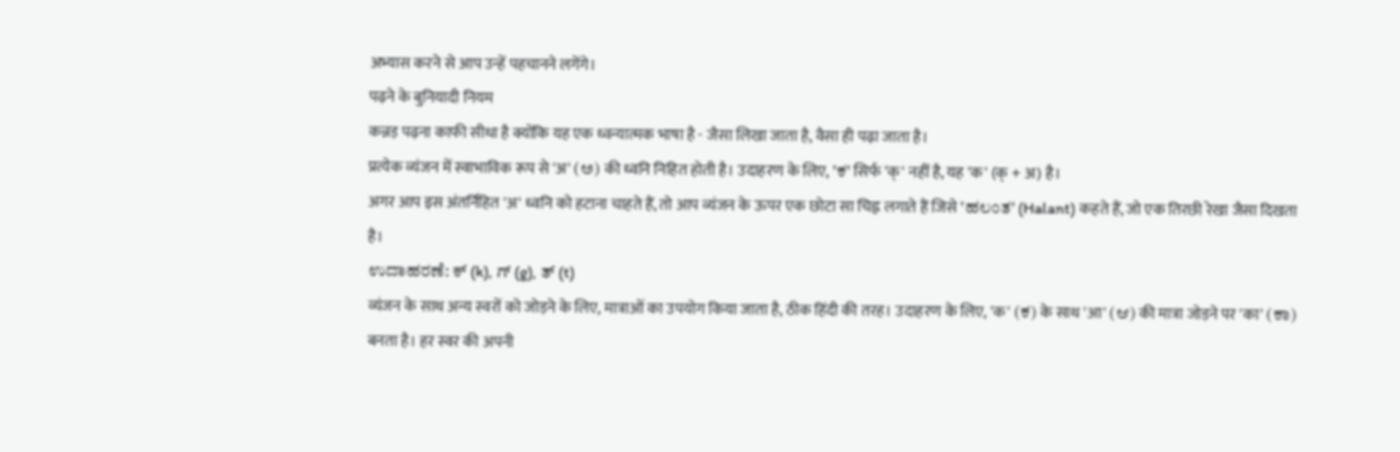अभ्यास करने से आप उन्हें पहचानने लगेंगे।
पढ़ने के बुनियादी नियम
कन्नड़ पढ़ना काफी सीधा है क्योंकि यह एक ध्वन्यात्मक भाषा है - जैसा लिखा जाता है, वैसा ही पढ़ा जाता है।
प्रत्येक व्यंजन में स्वाभाविक रूप से 'अ' (ಅ) की ध्वनि निहित होती है। उदाहरण के लिए, 'ಕ' सिर्फ 'क्' नहीं है, यह 'क' (क् + अ) है।
अगर आप इस अंतर्निहित 'अ' ध्वनि को हटाना चाहते हैं, तो आप व्यंजन के ऊपर एक छोटा सा चिह्न लगाते हैं जिसे 'ಹಲಂತ' (Halant) कहते हैं, जो एक तिरछी रेखा जैसा दिखता है।
ಉದಾಹರಣೆ: ಕ್ (k), ಗ್ (g), ತ್ (t)
व्यंजन के साथ अन्य स्वरों को जोड़ने के लिए, मात्राओं का उपयोग किया जाता है, ठीक हिंदी की तरह। उदाहरण के लिए, 'क' (ಕ) के साथ 'आ' (ಆ) की मात्रा जोड़ने पर 'का' (ಕಾ) बनता है। हर स्वर की अपनी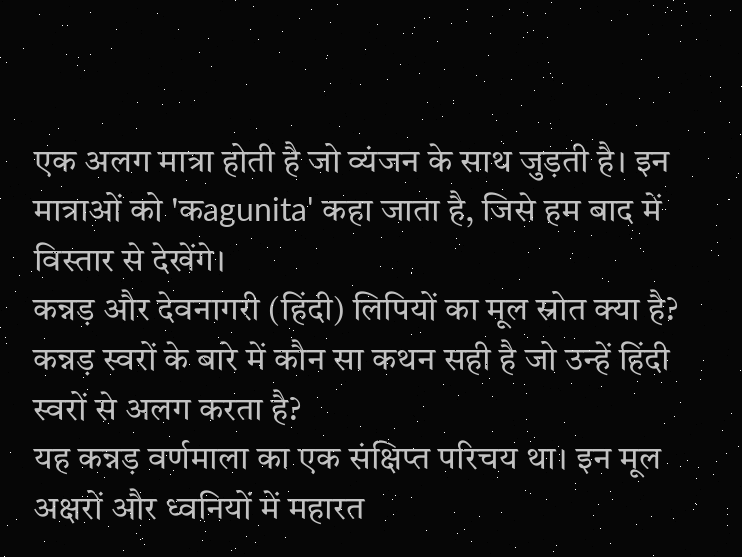एक अलग मात्रा होती है जो व्यंजन के साथ जुड़ती है। इन मात्राओं को 'कagunita' कहा जाता है, जिसे हम बाद में विस्तार से देखेंगे।
कन्नड़ और देवनागरी (हिंदी) लिपियों का मूल स्रोत क्या है?
कन्नड़ स्वरों के बारे में कौन सा कथन सही है जो उन्हें हिंदी स्वरों से अलग करता है?
यह कन्नड़ वर्णमाला का एक संक्षिप्त परिचय था। इन मूल अक्षरों और ध्वनियों में महारत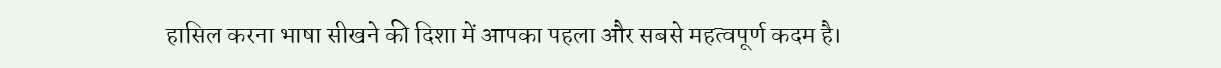हासिल करना भाषा सीखने की दिशा में आपका पहला और सबसे महत्वपूर्ण कदम है।